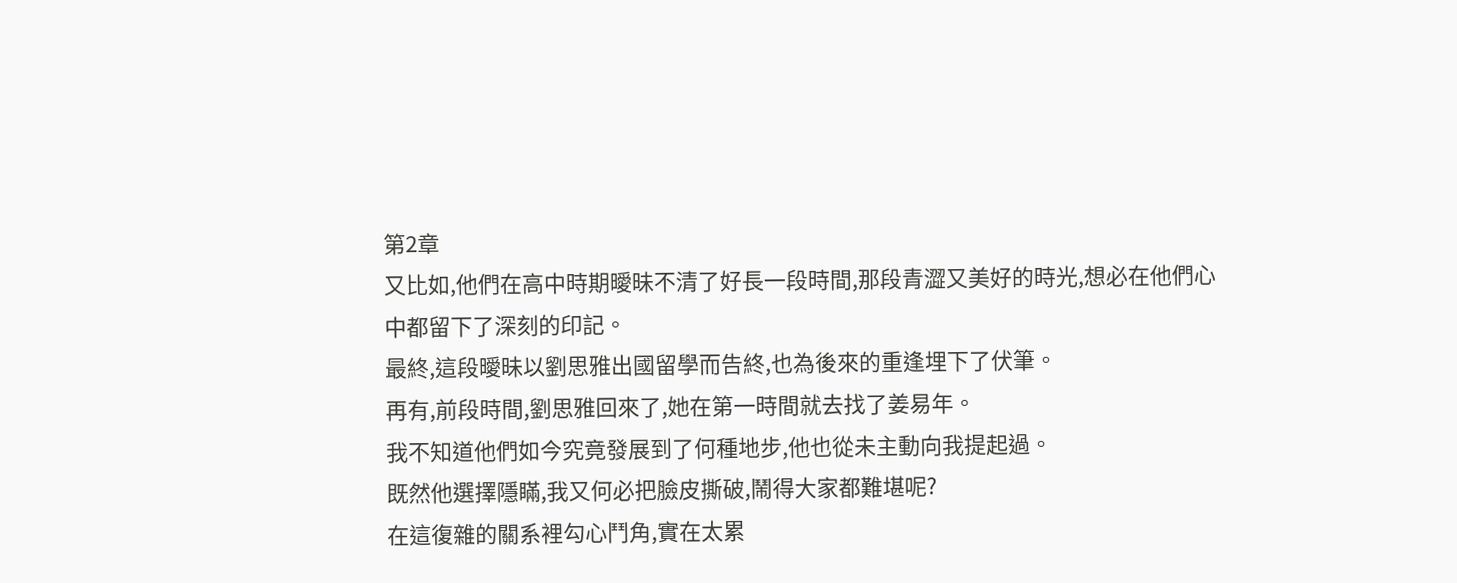第2章
又比如,他們在高中時期曖昧不清了好長一段時間,那段青澀又美好的時光,想必在他們心中都留下了深刻的印記。
最終,這段曖昧以劉思雅出國留學而告終,也為後來的重逢埋下了伏筆。
再有,前段時間,劉思雅回來了,她在第一時間就去找了姜易年。
我不知道他們如今究竟發展到了何種地步,他也從未主動向我提起過。
既然他選擇隱瞞,我又何必把臉皮撕破,鬧得大家都難堪呢?
在這復雜的關系裡勾心鬥角,實在太累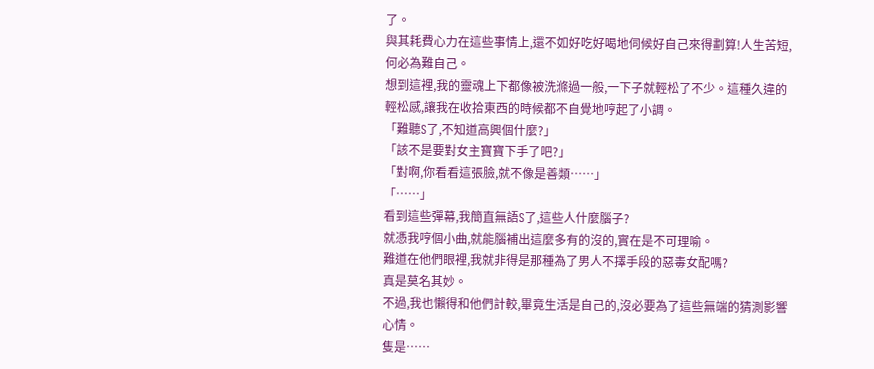了。
與其耗費心力在這些事情上,還不如好吃好喝地伺候好自己來得劃算!人生苦短,何必為難自己。
想到這裡,我的靈魂上下都像被洗滌過一般,一下子就輕松了不少。這種久違的輕松感,讓我在收拾東西的時候都不自覺地哼起了小調。
「難聽S了,不知道高興個什麼?」
「該不是要對女主寶寶下手了吧?」
「對啊,你看看這張臉,就不像是善類……」
「……」
看到這些彈幕,我簡直無語S了,這些人什麼腦子?
就憑我哼個小曲,就能腦補出這麼多有的沒的,實在是不可理喻。
難道在他們眼裡,我就非得是那種為了男人不擇手段的惡毒女配嗎?
真是莫名其妙。
不過,我也懶得和他們計較,畢竟生活是自己的,沒必要為了這些無端的猜測影響心情。
隻是……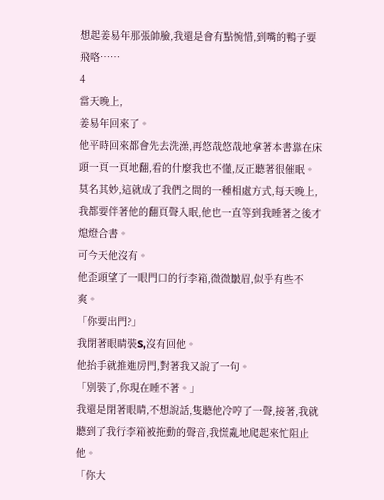想起姜易年那張帥臉,我還是會有點惋惜,到嘴的鴨子要飛咯……
4
當天晚上,
姜易年回來了。
他平時回來都會先去洗澡,再悠哉悠哉地拿著本書靠在床頭一頁一頁地翻,看的什麼我也不懂,反正聽著很催眠。
莫名其妙,這就成了我們之間的一種相處方式,每天晚上,我都要伴著他的翻頁聲入眠,他也一直等到我睡著之後才熄燈合書。
可今天他沒有。
他歪頭望了一眼門口的行李箱,微微皺眉,似乎有些不爽。
「你要出門?」
我閉著眼睛裝S,沒有回他。
他抬手就推進房門,對著我又說了一句。
「別裝了,你現在睡不著。」
我還是閉著眼睛,不想說話,隻聽他冷哼了一聲,接著,我就聽到了我行李箱被拖動的聲音,我慌亂地爬起來忙阻止他。
「你大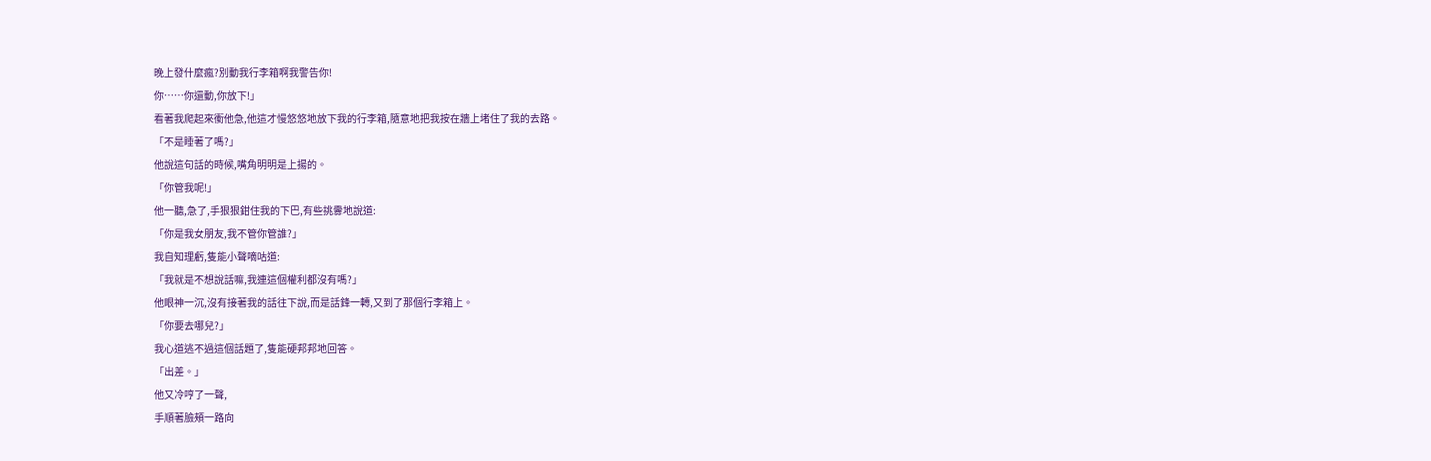晚上發什麼瘋?別動我行李箱啊我警告你!
你……你還動,你放下!」
看著我爬起來衝他急,他這才慢悠悠地放下我的行李箱,隨意地把我按在牆上堵住了我的去路。
「不是睡著了嗎?」
他說這句話的時候,嘴角明明是上揚的。
「你管我呢!」
他一聽,急了,手狠狠鉗住我的下巴,有些挑釁地說道:
「你是我女朋友,我不管你管誰?」
我自知理虧,隻能小聲嘀咕道:
「我就是不想說話嘛,我連這個權利都沒有嗎?」
他眼神一沉,沒有接著我的話往下說,而是話鋒一轉,又到了那個行李箱上。
「你要去哪兒?」
我心道逃不過這個話題了,隻能硬邦邦地回答。
「出差。」
他又冷哼了一聲,
手順著臉頰一路向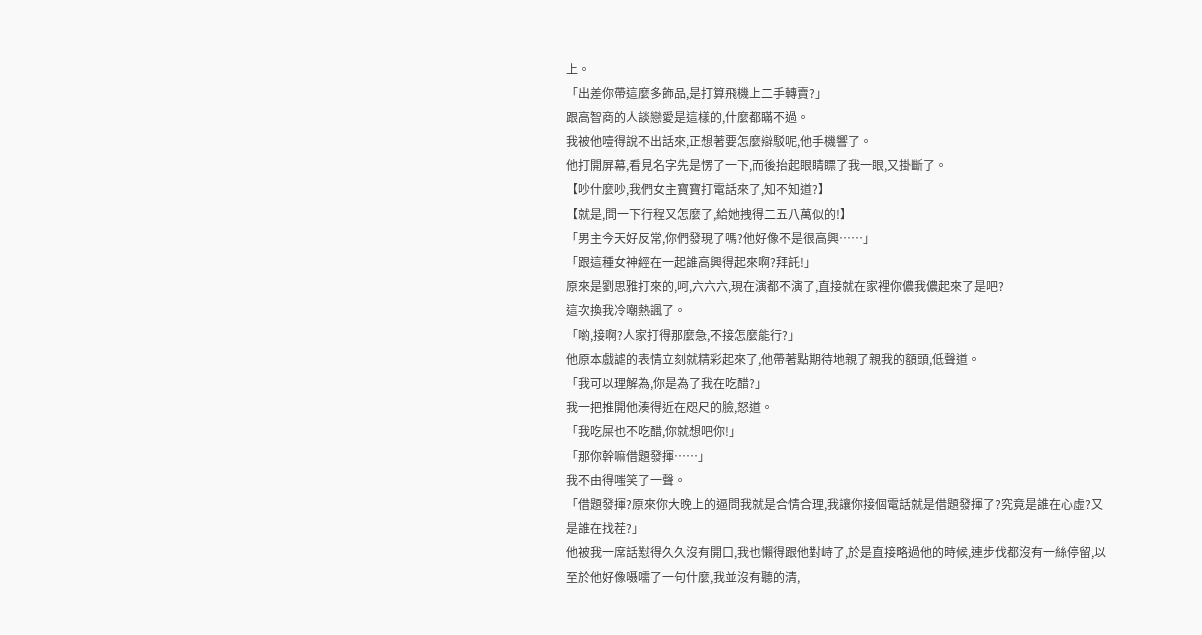上。
「出差你帶這麼多飾品,是打算飛機上二手轉賣?」
跟高智商的人談戀愛是這樣的,什麼都瞞不過。
我被他噎得說不出話來,正想著要怎麼辯駁呢,他手機響了。
他打開屏幕,看見名字先是愣了一下,而後抬起眼睛瞟了我一眼,又掛斷了。
【吵什麼吵,我們女主寶寶打電話來了,知不知道?】
【就是,問一下行程又怎麼了,給她拽得二五八萬似的!】
「男主今天好反常,你們發現了嗎?他好像不是很高興……」
「跟這種女神經在一起誰高興得起來啊?拜託!」
原來是劉思雅打來的,呵,六六六,現在演都不演了,直接就在家裡你儂我儂起來了是吧?
這次換我冷嘲熱諷了。
「喲,接啊?人家打得那麼急,不接怎麼能行?」
他原本戲謔的表情立刻就精彩起來了,他帶著點期待地親了親我的額頭,低聲道。
「我可以理解為,你是為了我在吃醋?」
我一把推開他湊得近在咫尺的臉,怒道。
「我吃屎也不吃醋,你就想吧你!」
「那你幹嘛借題發揮……」
我不由得嗤笑了一聲。
「借題發揮?原來你大晚上的逼問我就是合情合理,我讓你接個電話就是借題發揮了?究竟是誰在心虛?又是誰在找茬?」
他被我一席話懟得久久沒有開口,我也懶得跟他對峙了,於是直接略過他的時候,連步伐都沒有一絲停留,以至於他好像嗫嚅了一句什麼,我並沒有聽的清,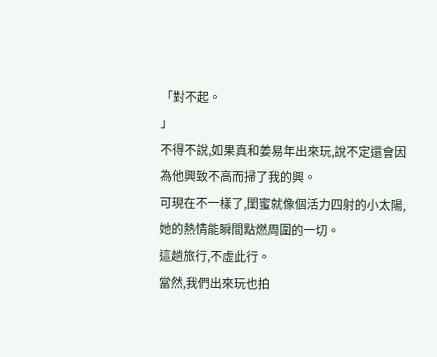「對不起。
」
不得不說,如果真和姜易年出來玩,說不定還會因為他興致不高而掃了我的興。
可現在不一樣了,閨蜜就像個活力四射的小太陽,她的熱情能瞬間點燃周圍的一切。
這趟旅行,不虛此行。
當然,我們出來玩也拍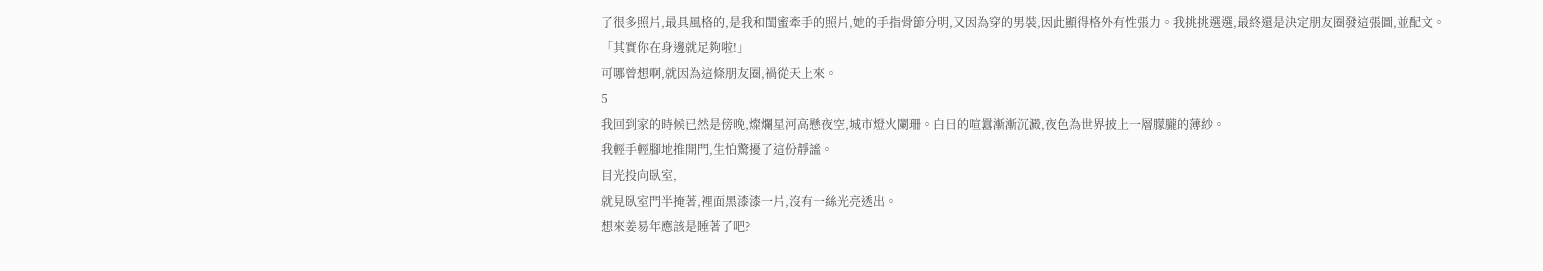了很多照片,最具風格的,是我和閨蜜牽手的照片,她的手指骨節分明,又因為穿的男裝,因此顯得格外有性張力。我挑挑選選,最終還是決定朋友圈發這張圖,並配文。
「其實你在身邊就足夠啦!」
可哪曾想啊,就因為這條朋友圈,禍從天上來。
5
我回到家的時候已然是傍晚,燦爛星河高懸夜空,城市燈火闌珊。白日的喧囂漸漸沉澱,夜色為世界披上一層朦朧的薄紗。
我輕手輕腳地推開門,生怕驚擾了這份靜謐。
目光投向臥室,
就見臥室門半掩著,裡面黑漆漆一片,沒有一絲光亮透出。
想來姜易年應該是睡著了吧?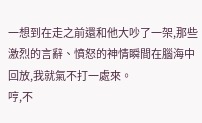一想到在走之前還和他大吵了一架,那些激烈的言辭、憤怒的神情瞬間在腦海中回放,我就氣不打一處來。
哼,不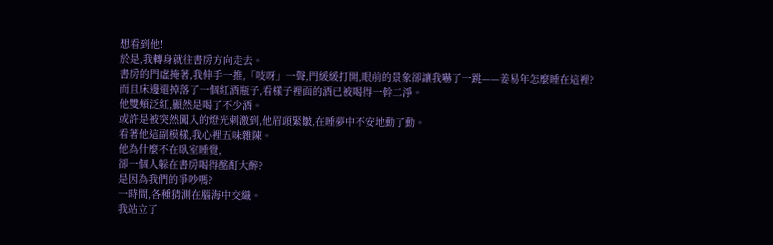想看到他!
於是,我轉身就往書房方向走去。
書房的門虛掩著,我伸手一推,「吱呀」一聲,門緩緩打開,眼前的景象卻讓我嚇了一跳——姜易年怎麼睡在這裡?
而且床邊還掉落了一個紅酒瓶子,看樣子裡面的酒已被喝得一幹二淨。
他雙頰泛紅,顯然是喝了不少酒。
或許是被突然闖入的燈光刺激到,他眉頭緊皺,在睡夢中不安地動了動。
看著他這副模樣,我心裡五味雜陳。
他為什麼不在臥室睡覺,
卻一個人躲在書房喝得酩酊大醉?
是因為我們的爭吵嗎?
一時間,各種猜測在腦海中交織。
我站立了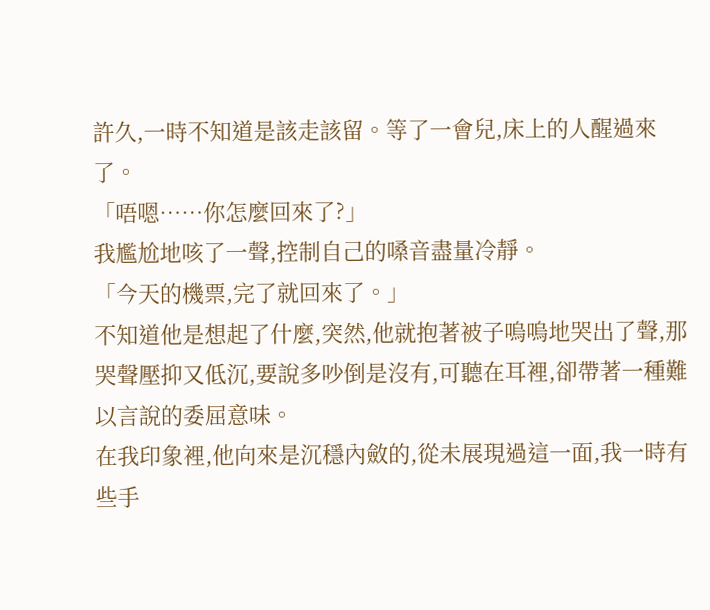許久,一時不知道是該走該留。等了一會兒,床上的人醒過來了。
「唔嗯……你怎麼回來了?」
我尷尬地咳了一聲,控制自己的嗓音盡量冷靜。
「今天的機票,完了就回來了。」
不知道他是想起了什麼,突然,他就抱著被子嗚嗚地哭出了聲,那哭聲壓抑又低沉,要說多吵倒是沒有,可聽在耳裡,卻帶著一種難以言說的委屈意味。
在我印象裡,他向來是沉穩內斂的,從未展現過這一面,我一時有些手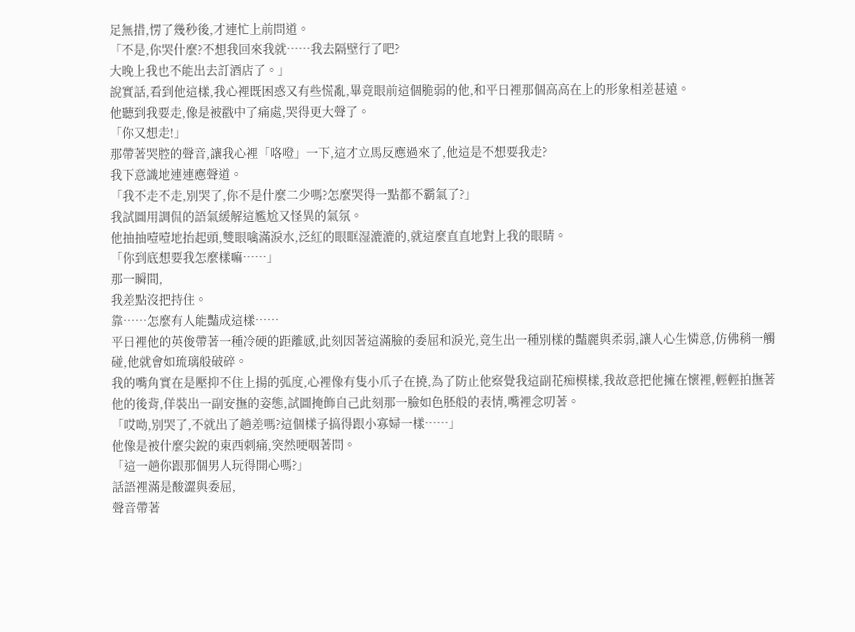足無措,愣了幾秒後,才連忙上前問道。
「不是,你哭什麼?不想我回來我就……我去隔壁行了吧?
大晚上我也不能出去訂酒店了。」
說實話,看到他這樣,我心裡既困惑又有些慌亂,畢竟眼前這個脆弱的他,和平日裡那個高高在上的形象相差甚遠。
他聽到我要走,像是被戳中了痛處,哭得更大聲了。
「你又想走!」
那帶著哭腔的聲音,讓我心裡「咯噔」一下,這才立馬反應過來了,他這是不想要我走?
我下意識地連連應聲道。
「我不走不走,別哭了,你不是什麼二少嗎?怎麼哭得一點都不霸氣了?」
我試圖用調侃的語氣緩解這尷尬又怪異的氣氛。
他抽抽噎噎地抬起頭,雙眼噙滿淚水,泛紅的眼眶湿漉漉的,就這麼直直地對上我的眼睛。
「你到底想要我怎麼樣嘛……」
那一瞬間,
我差點沒把持住。
靠……怎麼有人能豔成這樣……
平日裡他的英俊帶著一種冷硬的距離感,此刻因著這滿臉的委屈和淚光,竟生出一種別樣的豔麗與柔弱,讓人心生憐意,仿佛稍一觸碰,他就會如琉璃般破碎。
我的嘴角實在是壓抑不住上揚的弧度,心裡像有隻小爪子在撓,為了防止他察覺我這副花痴模樣,我故意把他擁在懷裡,輕輕拍撫著他的後背,佯裝出一副安撫的姿態,試圖掩飾自己此刻那一臉如色胚般的表情,嘴裡念叨著。
「哎呦,別哭了,不就出了趟差嗎?這個樣子搞得跟小寡婦一樣……」
他像是被什麼尖銳的東西刺痛,突然哽咽著問。
「這一趟你跟那個男人玩得開心嗎?」
話語裡滿是酸澀與委屈,
聲音帶著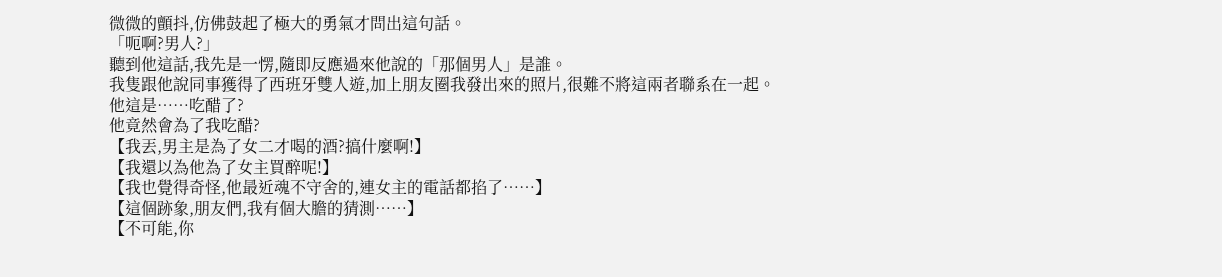微微的顫抖,仿佛鼓起了極大的勇氣才問出這句話。
「呃啊?男人?」
聽到他這話,我先是一愣,隨即反應過來他說的「那個男人」是誰。
我隻跟他說同事獲得了西班牙雙人遊,加上朋友圈我發出來的照片,很難不將這兩者聯系在一起。
他這是……吃醋了?
他竟然會為了我吃醋?
【我丟,男主是為了女二才喝的酒?搞什麼啊!】
【我還以為他為了女主買醉呢!】
【我也覺得奇怪,他最近魂不守舍的,連女主的電話都掐了……】
【這個跡象,朋友們,我有個大膽的猜測……】
【不可能,你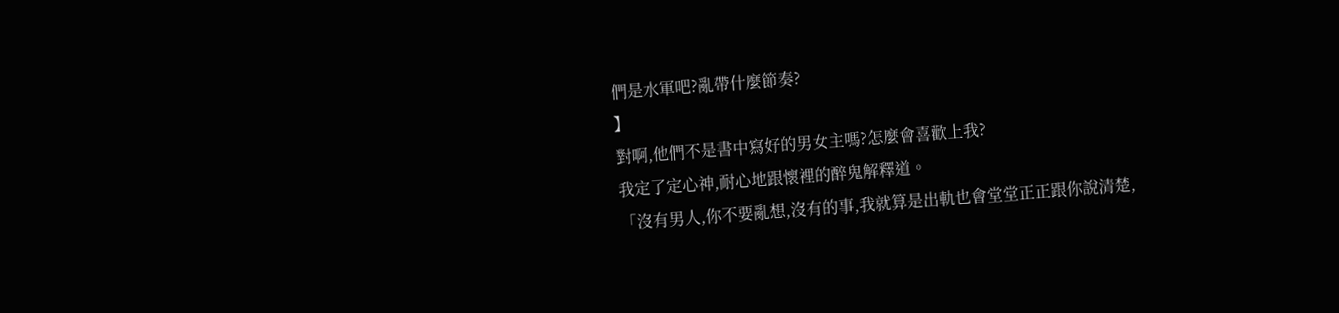們是水軍吧?亂帶什麼節奏?
】
對啊,他們不是書中寫好的男女主嗎?怎麼會喜歡上我?
我定了定心神,耐心地跟懷裡的醉鬼解釋道。
「沒有男人,你不要亂想,沒有的事,我就算是出軌也會堂堂正正跟你說清楚,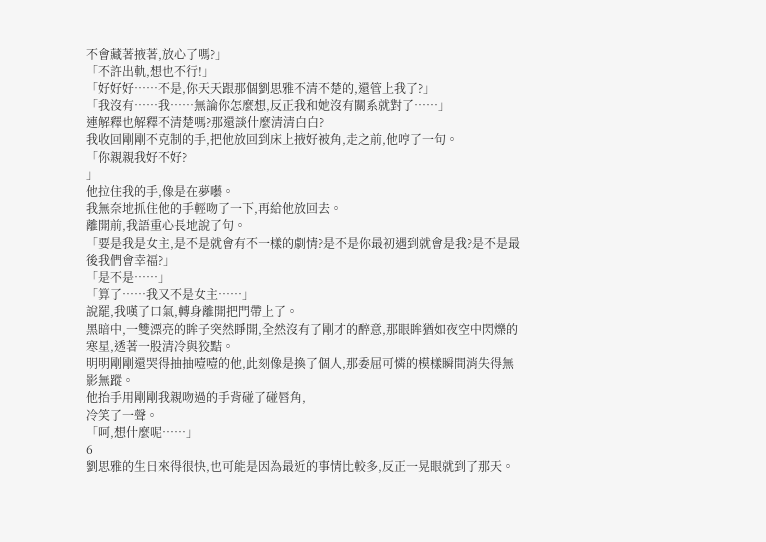不會藏著掖著,放心了嗎?」
「不許出軌,想也不行!」
「好好好……不是,你天天跟那個劉思雅不清不楚的,還管上我了?」
「我沒有……我……無論你怎麼想,反正我和她沒有關系就對了……」
連解釋也解釋不清楚嗎?那還談什麼清清白白?
我收回剛剛不克制的手,把他放回到床上掖好被角,走之前,他哼了一句。
「你親親我好不好?
」
他拉住我的手,像是在夢囈。
我無奈地抓住他的手輕吻了一下,再給他放回去。
離開前,我語重心長地說了句。
「要是我是女主,是不是就會有不一樣的劇情?是不是你最初遇到就會是我?是不是最後我們會幸福?」
「是不是……」
「算了……我又不是女主……」
說罷,我嘆了口氣,轉身離開把門帶上了。
黑暗中,一雙漂亮的眸子突然睜開,全然沒有了剛才的醉意,那眼眸猶如夜空中閃爍的寒星,透著一股清冷與狡黠。
明明剛剛還哭得抽抽噎噎的他,此刻像是換了個人,那委屈可憐的模樣瞬間消失得無影無蹤。
他抬手用剛剛我親吻過的手背碰了碰唇角,
冷笑了一聲。
「呵,想什麼呢……」
6
劉思雅的生日來得很快,也可能是因為最近的事情比較多,反正一晃眼就到了那天。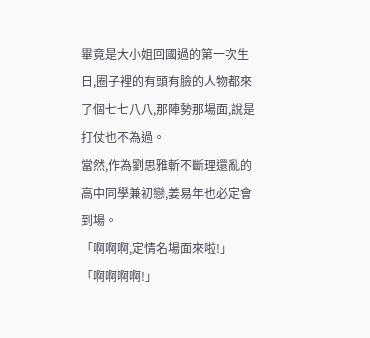畢竟是大小姐回國過的第一次生日,圈子裡的有頭有臉的人物都來了個七七八八,那陣勢那場面,說是打仗也不為過。
當然,作為劉思雅斬不斷理還亂的高中同學兼初戀,姜易年也必定會到場。
「啊啊啊,定情名場面來啦!」
「啊啊啊啊!」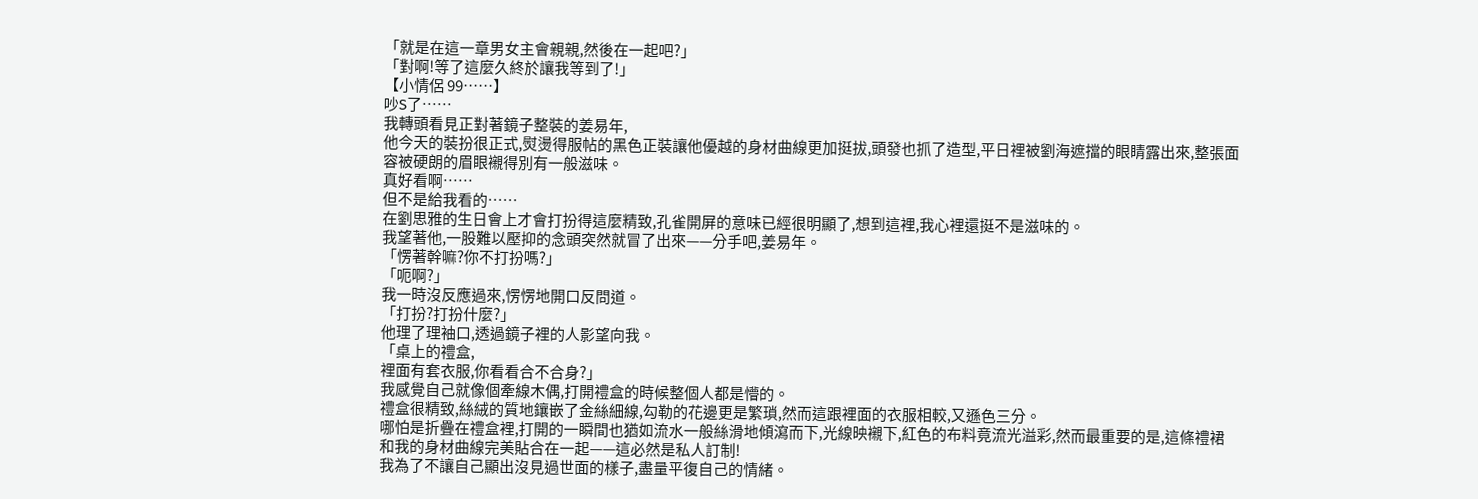「就是在這一章男女主會親親,然後在一起吧?」
「對啊!等了這麼久終於讓我等到了!」
【小情侶 99……】
吵S了……
我轉頭看見正對著鏡子整裝的姜易年,
他今天的裝扮很正式,熨燙得服帖的黑色正裝讓他優越的身材曲線更加挺拔,頭發也抓了造型,平日裡被劉海遮擋的眼睛露出來,整張面容被硬朗的眉眼襯得別有一般滋味。
真好看啊……
但不是給我看的……
在劉思雅的生日會上才會打扮得這麼精致,孔雀開屏的意味已經很明顯了,想到這裡,我心裡還挺不是滋味的。
我望著他,一股難以壓抑的念頭突然就冒了出來——分手吧,姜易年。
「愣著幹嘛?你不打扮嗎?」
「呃啊?」
我一時沒反應過來,愣愣地開口反問道。
「打扮?打扮什麼?」
他理了理袖口,透過鏡子裡的人影望向我。
「桌上的禮盒,
裡面有套衣服,你看看合不合身?」
我感覺自己就像個牽線木偶,打開禮盒的時候整個人都是懵的。
禮盒很精致,絲絨的質地鑲嵌了金絲細線,勾勒的花邊更是繁瑣,然而這跟裡面的衣服相較,又遜色三分。
哪怕是折疊在禮盒裡,打開的一瞬間也猶如流水一般絲滑地傾瀉而下,光線映襯下,紅色的布料竟流光溢彩,然而最重要的是,這條禮裙和我的身材曲線完美貼合在一起——這必然是私人訂制!
我為了不讓自己顯出沒見過世面的樣子,盡量平復自己的情緒。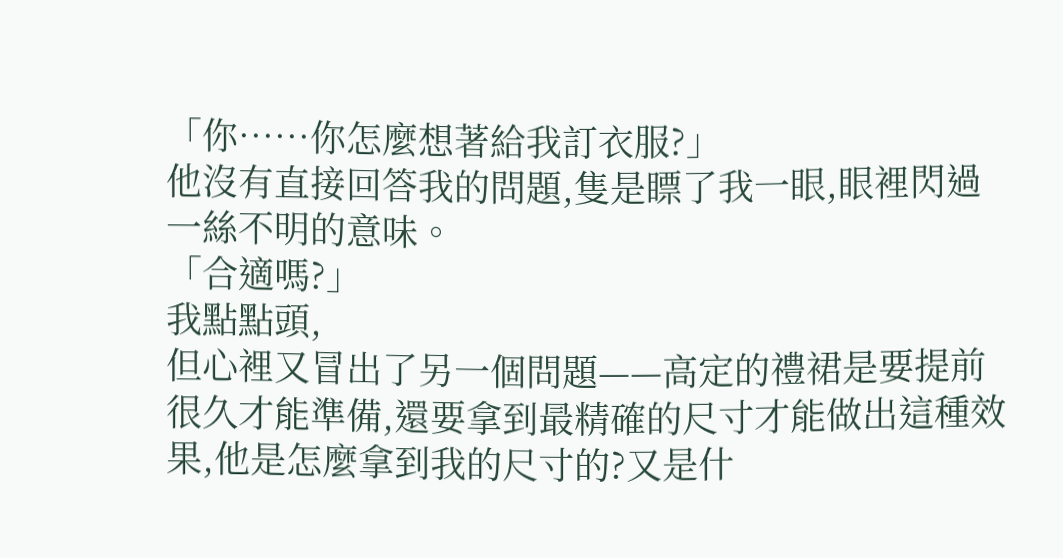「你……你怎麼想著給我訂衣服?」
他沒有直接回答我的問題,隻是瞟了我一眼,眼裡閃過一絲不明的意味。
「合適嗎?」
我點點頭,
但心裡又冒出了另一個問題——高定的禮裙是要提前很久才能準備,還要拿到最精確的尺寸才能做出這種效果,他是怎麼拿到我的尺寸的?又是什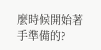麼時候開始著手準備的?